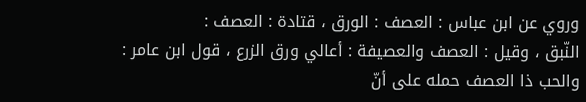وروي عن ابن عباس : العصف : الورق ، قتادة : العصف :
النّبق ، وقيل : العصف والعصيفة : أعالي ورق الزرع ، قول ابن عامر :
والحب ذا العصف حمله على أنّ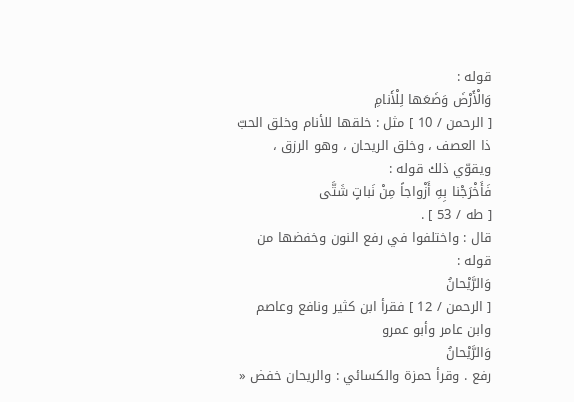قوله :
وَالْأَرْضَ وَضَعَها لِلْأَنامِ
[ الرحمن / 10 ] مثل : خلقها للأنام وخلق الحبّ ذا العصف ، وخلق الريحان ، وهو الرزق ، ويقوّي ذلك قوله :
فَأَخْرَجْنا بِهِ أَزْواجاً مِنْ نَباتٍ شَتَّى
[ طه / 53 ] .
قال : واختلفوا في رفع النون وخفضها من قوله :
وَالرَّيْحانُ
[ الرحمن / 12 ] فقرأ ابن كثير ونافع وعاصم وابن عامر وأبو عمرو
وَالرَّيْحانُ
رفع . وقرأ حمزة والكسائي : والريحان خفض «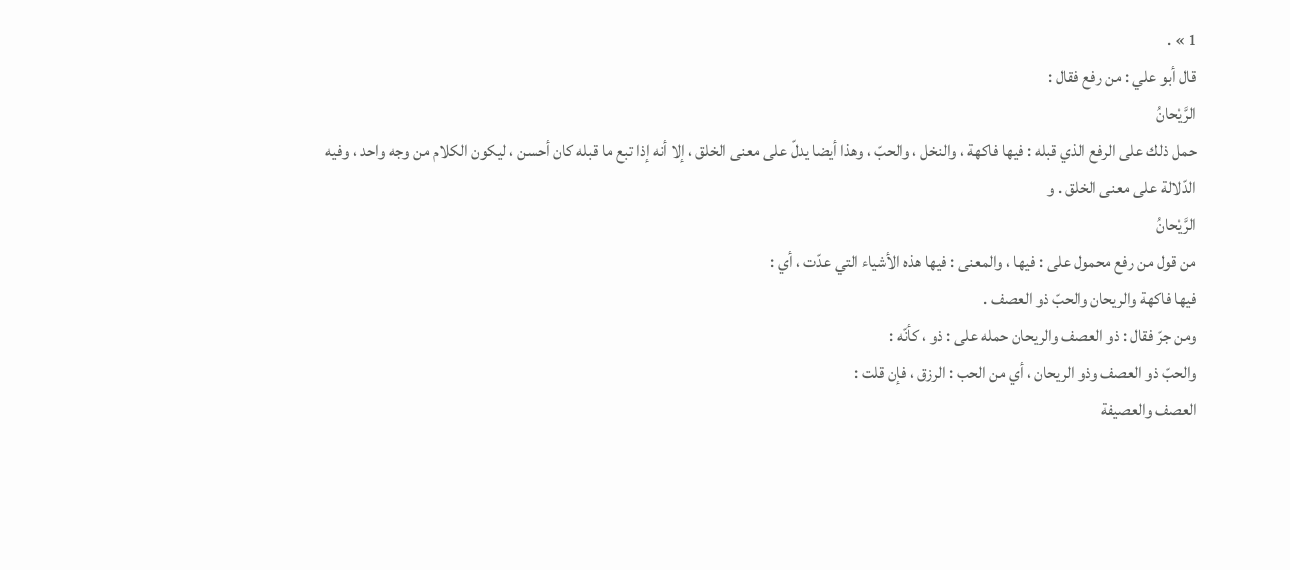1 » .
قال أبو علي : من رفع فقال :
الرَّيْحانُ
حمل ذلك على الرفع الذي قبله : فيها فاكهة ، والنخل ، والحبّ ، وهذا أيضا يدلّ على معنى الخلق ، إلا أنه إذا تبع ما قبله كان أحسن ، ليكون الكلام من وجه واحد ، وفيه الدّلالة على معنى الخلق . و
الرَّيْحانُ
من قول من رفع محمول على : فيها ، والمعنى : فيها هذه الأشياء التي عدّت ، أي :
فيها فاكهة والريحان والحبّ ذو العصف .
ومن جرّ فقال : ذو العصف والريحان حمله على : ذو ، كأنّه :
والحبّ ذو العصف وذو الريحان ، أي من الحب : الرزق ، فإن قلت :
العصف والعصيفة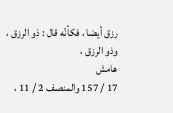رزق أيضا ، فكأنّه قال : ذو الرزق ، وذو الرزق ،
هامش
17 / 157 والمنصف 2 / 11 ،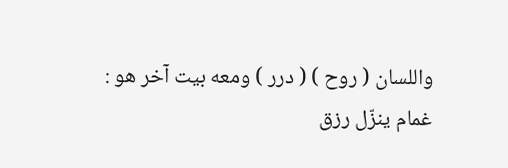واللسان ( روح ) ( درر ) ومعه بيت آخر هو :
غمام ينزّل رزق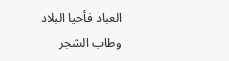العباد فأحيا البلاد وطاب الشجر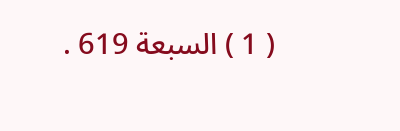( 1 ) السبعة 619 .